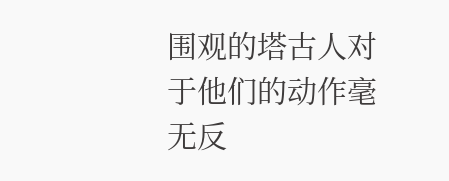围观的塔古人对于他们的动作毫无反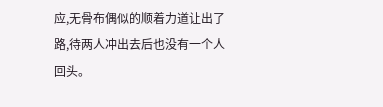应,无骨布偶似的顺着力道让出了路,待两人冲出去后也没有一个人回头。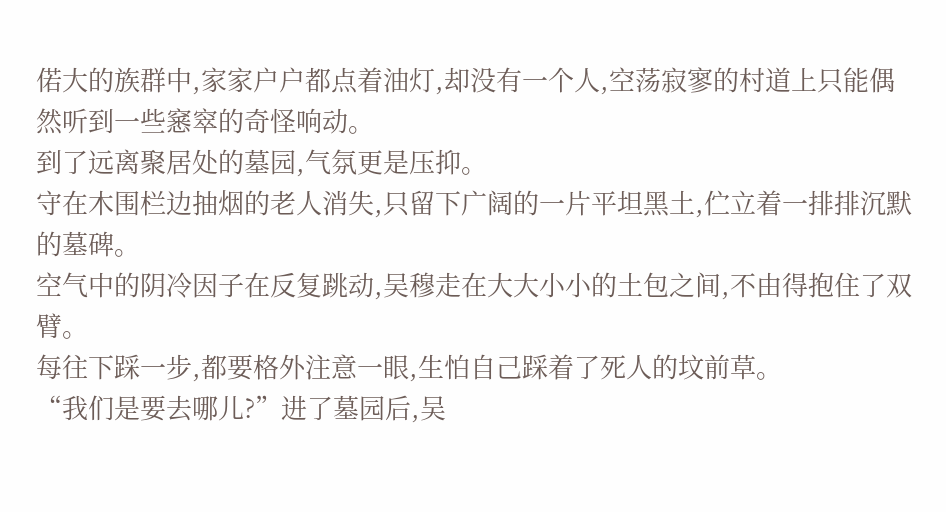偌大的族群中,家家户户都点着油灯,却没有一个人,空荡寂寥的村道上只能偶然听到一些窸窣的奇怪响动。
到了远离聚居处的墓园,气氛更是压抑。
守在木围栏边抽烟的老人消失,只留下广阔的一片平坦黑土,伫立着一排排沉默的墓碑。
空气中的阴冷因子在反复跳动,吴穆走在大大小小的土包之间,不由得抱住了双臂。
每往下踩一步,都要格外注意一眼,生怕自己踩着了死人的坟前草。
“我们是要去哪儿?”进了墓园后,吴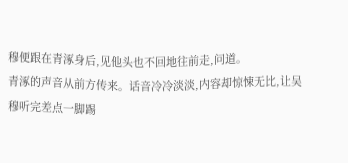穆便跟在青涿身后,见他头也不回地往前走,问道。
青涿的声音从前方传来。话音冷冷淡淡,内容却惊悚无比,让吴穆听完差点一脚踢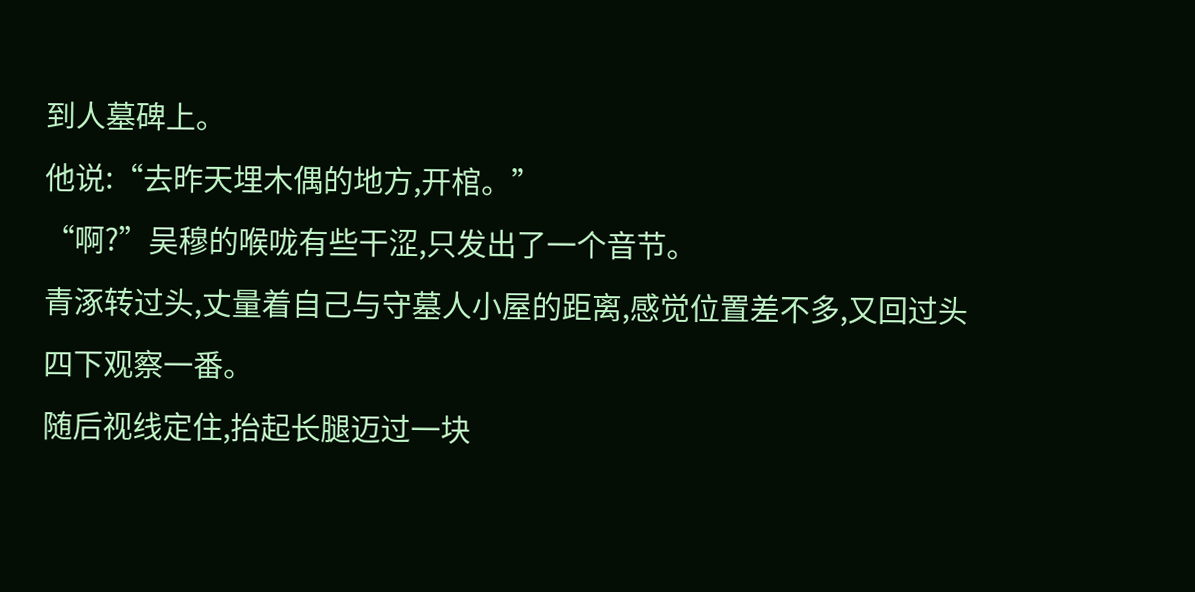到人墓碑上。
他说:“去昨天埋木偶的地方,开棺。”
“啊?”吴穆的喉咙有些干涩,只发出了一个音节。
青涿转过头,丈量着自己与守墓人小屋的距离,感觉位置差不多,又回过头四下观察一番。
随后视线定住,抬起长腿迈过一块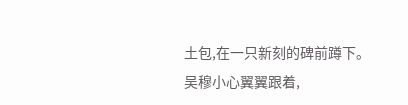土包,在一只新刻的碑前蹲下。
吴穆小心翼翼跟着,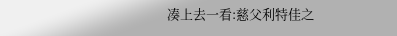凑上去一看:慈父利特佳之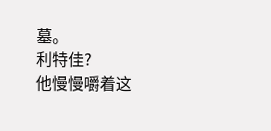墓。
利特佳?
他慢慢嚼着这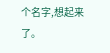个名字,想起来了。